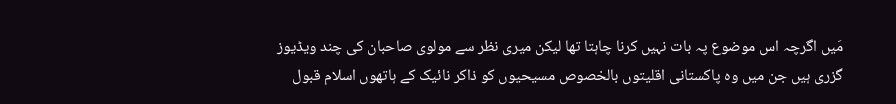مَیں اگرچہ اس موضوع پہ بات نہیں کرنا چاہتا تھا لیکن میری نظر سے مولوی صاحبان کی چند ویڈیوز گزری ہیں جن میں وہ پاکستانی اقلیتوں بالخصوص مسیحیوں کو ذاکر نائیک کے ہاتھوں اسلام قبول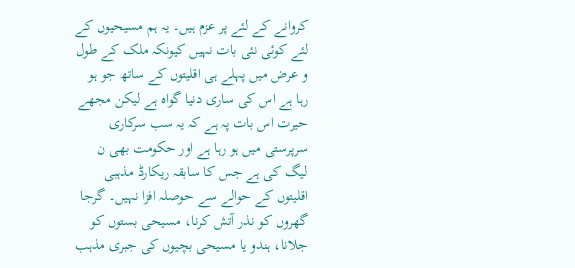کروانے کے لئے پر عزم ہیں۔ یہ ہم مسیحیوں کے لئے کوئی نئی بات نہیں کیونکہ ملک کے طول و عرض میں پہلے ہی اقلیتوں کے ساتھ جو ہو رہا ہے اس کی ساری دنیا گواہ ہے لیکن مجھے حیرت اس بات پہ ہے کہ یہ سب سرکاری سرپرستی میں ہو رہا ہے اور حکومت بھی ن لیگ کی ہے جس کا سابقہ ریکارڈ مذہبی اقلیتوں کے حوالے سے حوصلہ افزا نہیں۔ گرجا گھروں کو نذر آتش کرنا، مسیحی بستوں کو جلانا، ہندو یا مسیحی بچیوں کی جبری مذہب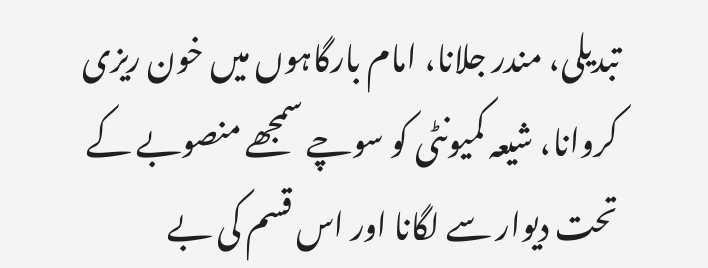تبدیلی، مندر جلانا، امام بارگاہوں میں خون ریزی کروانا، شیعہ کمیونٹی کو سوچے سمجھے منصوبے کے تحت دیوار سے لگانا اور اس قسم کی بے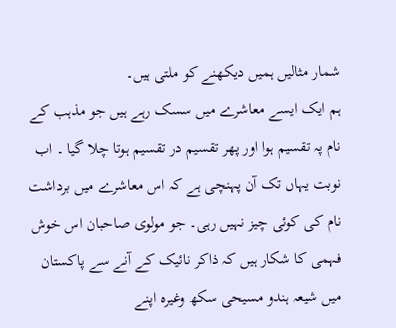شمار مثالیں ہمیں دیکھنے کو ملتی ہیں۔
ہم ایک ایسے معاشرے میں سسک رہے ہیں جو مذہب کے نام پہ تقسیم ہوا اور پھر تقسیم در تقسیم ہوتا چلا گیا ۔ اب نوبت یہاں تک آن پہنچی ہے کہ اس معاشرے میں برداشت نام کی کوئی چیز نہیں رہی۔ جو مولوی صاحبان اس خوش فہمی کا شکار ہیں کہ ذاکر نائیک کے آنے سے پاکستان میں شیعہ ہندو مسیحی سکھ وغیرہ اپنے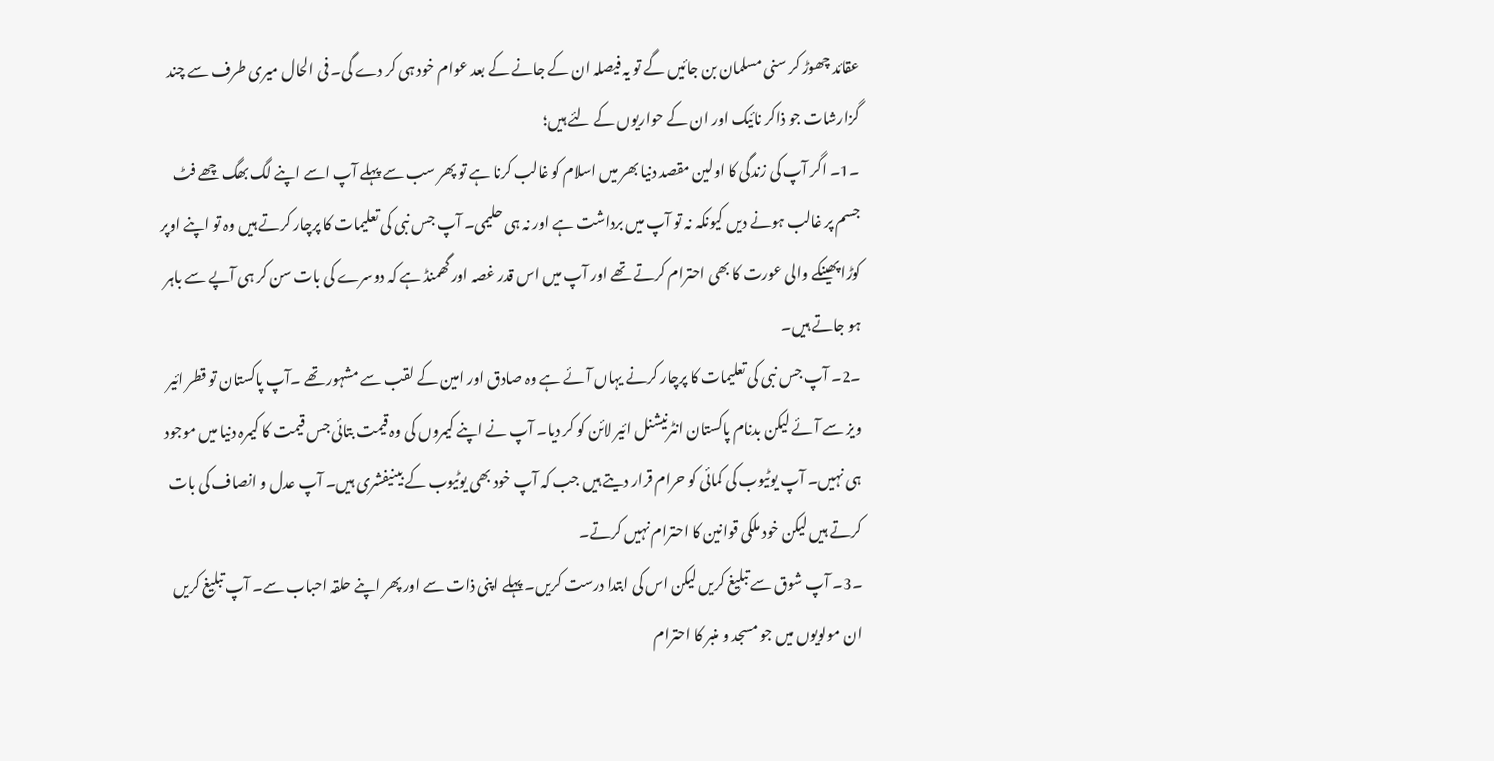عقائد چھوڑ کر سنی مسلمان بن جائیں گے تو یہ فیصلہ ان کے جانے کے بعد عوام خود ہی کر دے گی۔ فی الحال میری طرف سے چند گزارشات جو ذاکر نائیک اور ان کے حواریوں کے لئے ہیں؛
۔1۔ اگر آپ کی زندگی کا اولین مقصد دنیا بھر میں اسلام کو غالب کرنا ہے تو پھر سب سے پہلے آپ اسے اپنے لگ بھگ چھے فٹ جسم پر غالب ہونے دیں کیونکہ نہ تو آپ میں برداشت ہے اور نہ ہی حلیمی۔ آپ جس نبی کی تعلیمات کا پرچار کرتے ہیں وہ تو اپنے اوپر کوڑا پھینکے والی عورت کا بھی احترام کرتے تھے اور آپ میں اس قدر غصہ اور گھمنڈ ہے کہ دوسرے کی بات سن کر ہی آپے سے باہر ہو جاتے ہیں۔
۔2۔ آپ جس نبی کی تعلیمات کا پرچار کرنے یہاں آئے ہے وہ صادق اور امین کے لقب سے مشہور تھے ۔آپ پاکستان تو قطر ائیر ویز سے آئے لیکن بدنام پاکستان انٹرنیشنل ائیر لائن کو کر دیا۔ آپ نے اپنے کیمروں کی وہ قیمت بتائی جس قیمت کا کیمرہ دنیا میں موجود ہی نہیں۔ آپ یوٹیوب کی کمائی کو حرام قرار دیتے ہیں جب کہ آپ خود بھی یوٹیوب کے بینیفشری ہیں۔ آپ عدل و انصاف کی بات کرتے ہیں لیکن خود ملکی قوانین کا احترام نہیں کرتے۔
۔3۔ آپ شوق سے تبلیغ کریں لیکن اس کی ابتدا درست کریں۔ پہلے اپنی ذات سے اور پھر اپنے حلقہ احباب سے۔ آپ تبلیغ کریں ان مولویوں میں جو مسجد و منبر کا احترام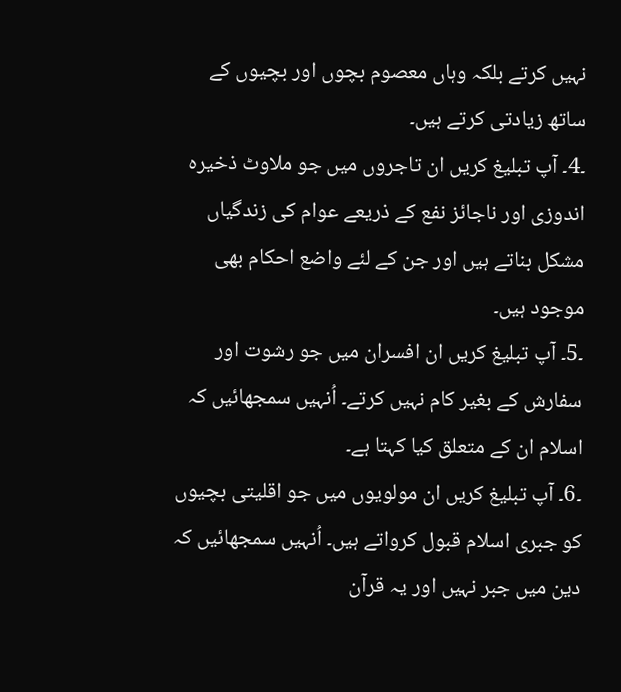نہیں کرتے بلکہ وہاں معصوم بچوں اور بچیوں کے ساتھ زیادتی کرتے ہیں۔
۔4۔ آپ تبلیغ کریں ان تاجروں میں جو ملاوٹ ذخیرہ اندوزی اور ناجائز نفع کے ذریعے عوام کی زندگیاں مشکل بناتے ہیں اور جن کے لئے واضع احکام بھی موجود ہیں۔
۔5۔ آپ تبلیغ کریں ان افسران میں جو رشوت اور سفارش کے بغیر کام نہیں کرتے۔ اُنہیں سمجھائیں کہ اسلام ان کے متعلق کیا کہتا ہے۔
۔6۔ آپ تبلیغ کریں ان مولویوں میں جو اقلیتی بچیوں کو جبری اسلام قبول کرواتے ہیں۔ اُنہیں سمجھائیں کہ دین میں جبر نہیں اور یہ قرآن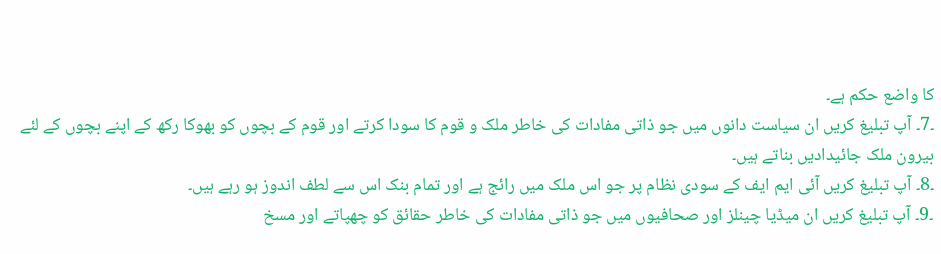کا واضع حکم ہے۔
۔7۔ آپ تبلیغ کریں ان سیاست دانوں میں جو ذاتی مفادات کی خاطر ملک و قوم کا سودا کرتے اور قوم کے بچوں کو بھوکا رکھ کے اپنے بچوں کے لئے بیرون ملک جائیدادیں بناتے ہیں۔
۔8۔ آپ تبلیغ کریں آئی ایم ایف کے سودی نظام پر جو اس ملک میں رائج ہے اور تمام بنک اس سے لطف اندوز ہو رہے ہیں۔
۔9۔ آپ تبلیغ کریں ان میڈیا چینلز اور صحافیوں میں جو ذاتی مفادات کی خاطر حقائق کو چھپاتے اور مسخ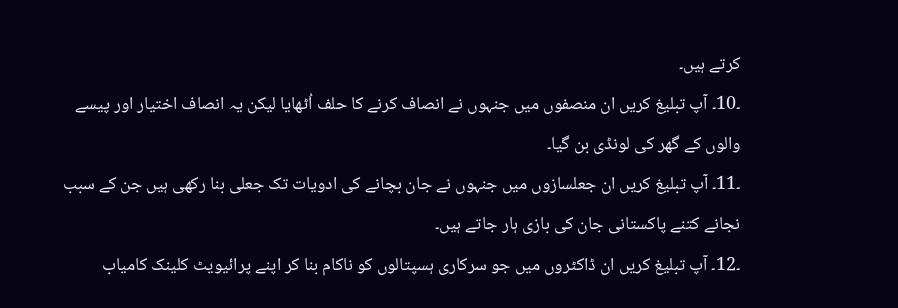کرتے ہیں۔
۔10۔ آپ تبلیغ کریں ان منصفوں میں جنہوں نے انصاف کرنے کا حلف اُٹھایا لیکن یہ انصاف اختیار اور پیسے والوں کے گھر کی لونڈی بن گیا۔
۔11۔ آپ تبلیغ کریں ان جعلسازوں میں جنہوں نے جان بچانے کی ادویات تک جعلی بنا رکھی ہیں جن کے سبب نجانے کتنے پاکستانی جان کی بازی ہار جاتے ہیں۔
۔12۔ آپ تبلیغ کریں ان ڈاکٹروں میں جو سرکاری ہسپتالوں کو ناکام بنا کر اپنے پرائیویٹ کلینک کامیاب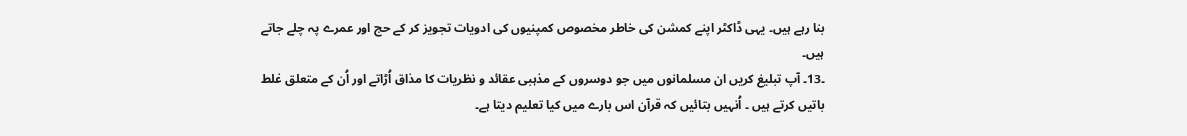بنا رہے ہیں۔ یہی ڈاکٹر اپنے کمشن کی خاطر مخصوص کمپنیوں کی ادویات تجویز کر کے حج اور عمرے پہ چلے جاتے ہیں۔
۔13۔ آپ تبلیغ کریں ان مسلمانوں میں جو دوسروں کے مذہبی عقائد و نظریات کا مذاق اُڑاتے اور اُن کے متعلق غلط باتیں کرتے ہیں ۔ اُنہیں بتائیں کہ قرآن اس بارے میں کیا تعلیم دیتا ہے۔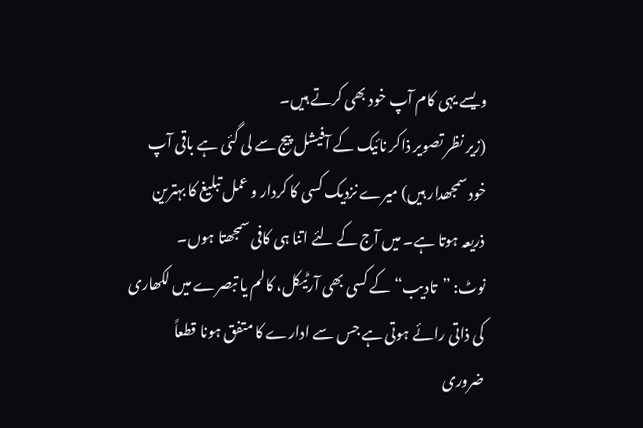ویسے یہی کام آپ خود بھی کرتے ہیں۔
(زیر نظر تصویر ذاکر نائیک کے آفیشل پیج سے لی گئی ہے باقی آپ خود سمجھدار ہیں) میرے نزدیک کسی کا کردار و عمل تبلیغ کا بہترین ذریعہ ہوتا ہے۔ میں آج کے لئے اتنا ہی کافی سمجھتا ہوں۔
نوٹ: ”تادیب“کے کسی بھی آرٹیکل، کالم یا تبصرے میں لکھاری کی ذاتی رائے ہوتی ہے جس سے ادارے کا متفق ہونا قطعاً ضروری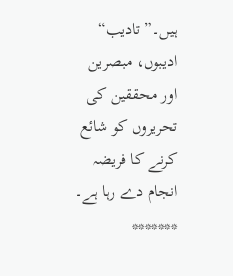ہیں۔”تادیب“ ادیبوں، مبصرین اور محققین کی تحریروں کو شائع کرنے کا فریضہ انجام دے رہا ہے۔
*******